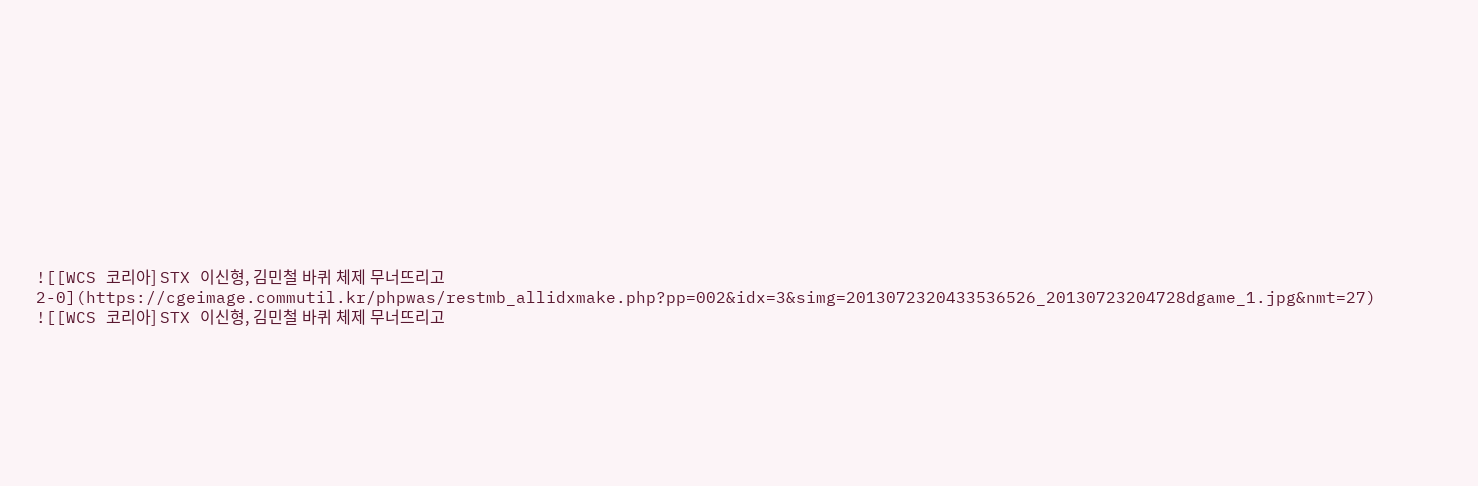![[WCS 코리아] STX 이신형, 김민철 바퀴 체제 무너뜨리고 2-0](https://cgeimage.commutil.kr/phpwas/restmb_allidxmake.php?pp=002&idx=3&simg=2013072320433536526_20130723204728dgame_1.jpg&nmt=27)
![[WCS 코리아] STX 이신형, 김민철 바퀴 체제 무너뜨리고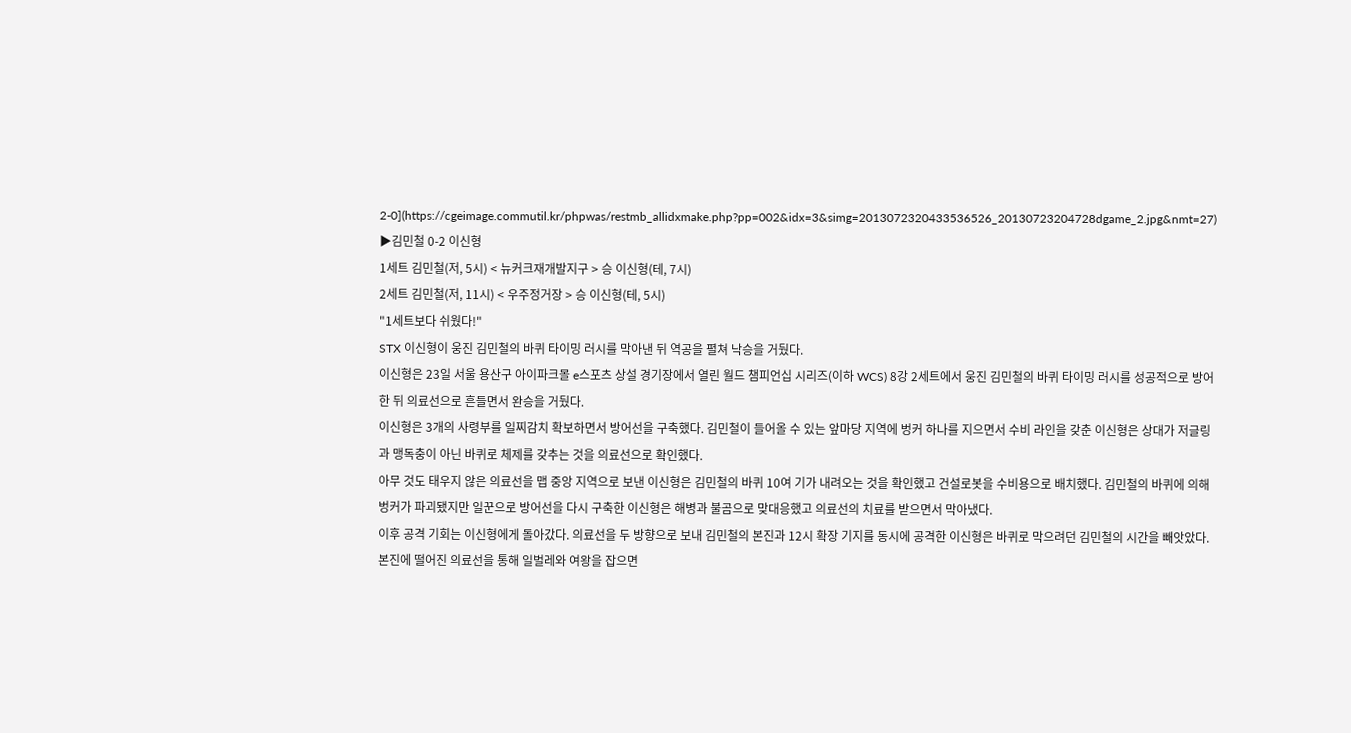2-0](https://cgeimage.commutil.kr/phpwas/restmb_allidxmake.php?pp=002&idx=3&simg=2013072320433536526_20130723204728dgame_2.jpg&nmt=27)
▶김민철 0-2 이신형
1세트 김민철(저, 5시) < 뉴커크재개발지구 > 승 이신형(테, 7시)
2세트 김민철(저, 11시) < 우주정거장 > 승 이신형(테, 5시)
"1세트보다 쉬웠다!"
STX 이신형이 웅진 김민철의 바퀴 타이밍 러시를 막아낸 뒤 역공을 펼쳐 낙승을 거뒀다.
이신형은 23일 서울 용산구 아이파크몰 e스포츠 상설 경기장에서 열린 월드 챔피언십 시리즈(이하 WCS) 8강 2세트에서 웅진 김민철의 바퀴 타이밍 러시를 성공적으로 방어한 뒤 의료선으로 흔들면서 완승을 거뒀다.
이신형은 3개의 사령부를 일찌감치 확보하면서 방어선을 구축했다. 김민철이 들어올 수 있는 앞마당 지역에 벙커 하나를 지으면서 수비 라인을 갖춘 이신형은 상대가 저글링과 맹독충이 아닌 바퀴로 체제를 갖추는 것을 의료선으로 확인했다.
아무 것도 태우지 않은 의료선을 맵 중앙 지역으로 보낸 이신형은 김민철의 바퀴 10여 기가 내려오는 것을 확인했고 건설로봇을 수비용으로 배치했다. 김민철의 바퀴에 의해 벙커가 파괴됐지만 일꾼으로 방어선을 다시 구축한 이신형은 해병과 불곰으로 맞대응했고 의료선의 치료를 받으면서 막아냈다.
이후 공격 기회는 이신형에게 돌아갔다. 의료선을 두 방향으로 보내 김민철의 본진과 12시 확장 기지를 동시에 공격한 이신형은 바퀴로 막으려던 김민철의 시간을 빼앗았다. 본진에 떨어진 의료선을 통해 일벌레와 여왕을 잡으면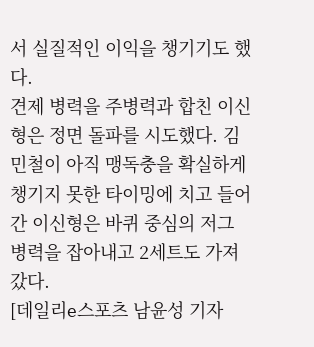서 실질적인 이익을 챙기기도 했다.
견제 병력을 주병력과 합친 이신형은 정면 돌파를 시도했다. 김민철이 아직 맹독충을 확실하게 챙기지 못한 타이밍에 치고 들어간 이신형은 바퀴 중심의 저그 병력을 잡아내고 2세트도 가져갔다.
[데일리e스포츠 남윤성 기자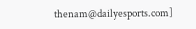thenam@dailyesports.com]